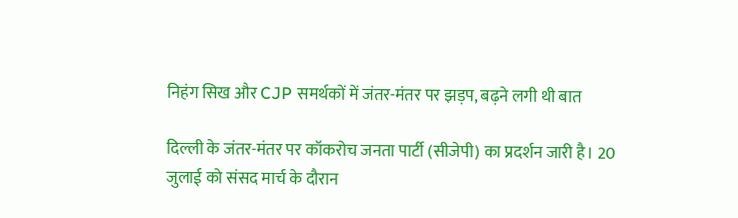निहंग सिख और CJP समर्थकों में जंतर-मंतर पर झड़प, बढ़ने लगी थी बात

दिल्ली के जंतर-मंतर पर कॉकरोच जनता पार्टी (सीजेपी) का प्रदर्शन जारी है। 20 जुलाई को संसद मार्च के दौरान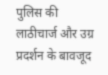पुलिस की लाठीचार्ज और उग्र प्रदर्शन के बावजूद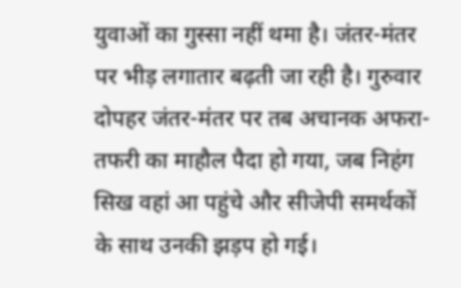युवाओं का गुस्सा नहीं थमा है। जंतर-मंतर पर भीड़ लगातार बढ़ती जा रही है। गुरुवार दोपहर जंतर-मंतर पर तब अचानक अफरा-तफरी का माहौल पैदा हो गया, जब निहंग सिख वहां आ पहुंचे और सीजेपी समर्थकों के साथ उनकी झड़प हो गई।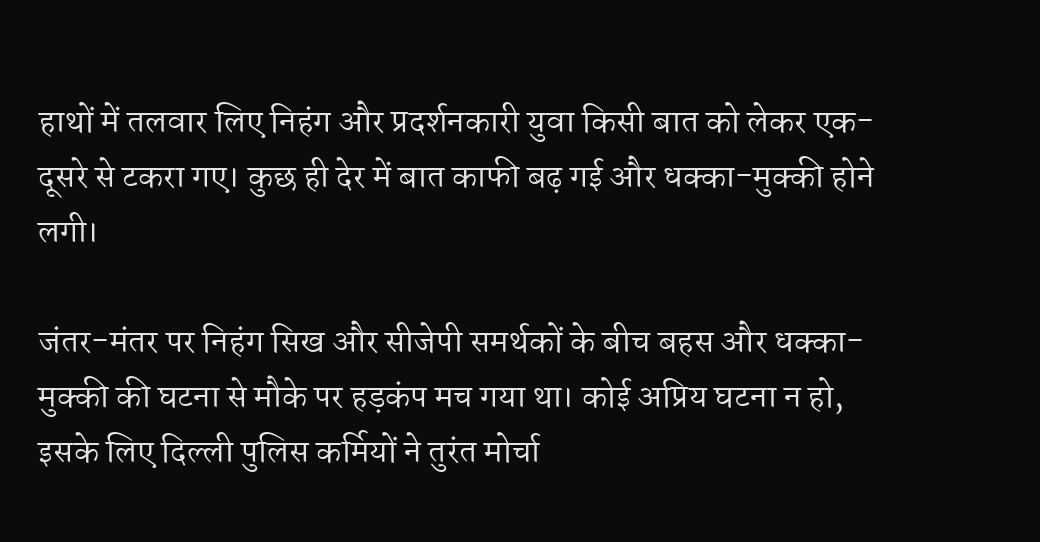हाथों में तलवार लिए निहंग और प्रदर्शनकारी युवा किसी बात को लेकर एक-दूसरे से टकरा गए। कुछ ही देर में बात काफी बढ़ गई और धक्का-मुक्की होने लगी।

जंतर-मंतर पर निहंग सिख और सीजेपी समर्थकों के बीच बहस और धक्का-मुक्की की घटना से मौके पर हड़कंप मच गया था। कोई अप्रिय घटना न हो, इसके लिए दिल्ली पुलिस कर्मियों ने तुरंत मोर्चा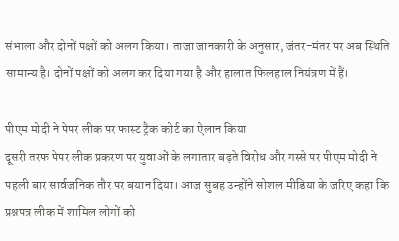संभाला और दोनों पक्षों को अलग किया। ताजा जानकारी के अनुसार, जंतर-मंतर पर अब स्थिति सामान्य है। दोनों पक्षों को अलग कर दिया गया है और हालात फिलहाल नियंत्रण में हैं।

पीएम मोदी ने पेपर लीक पर फास्ट ट्रैक कोर्ट का ऐलान किया
दूसरी तरफ पेपर लीक प्रकरण पर युवाओं के लगातार बढ़ते विरोध और गस्से पर पीएम मोदी ने पहली बार सार्वजनिक तौर पर बयान दिया। आज सुबह उन्होंने सोशल मीडिया के जरिए कहा कि प्रश्नपत्र लीक में शामिल लोगों को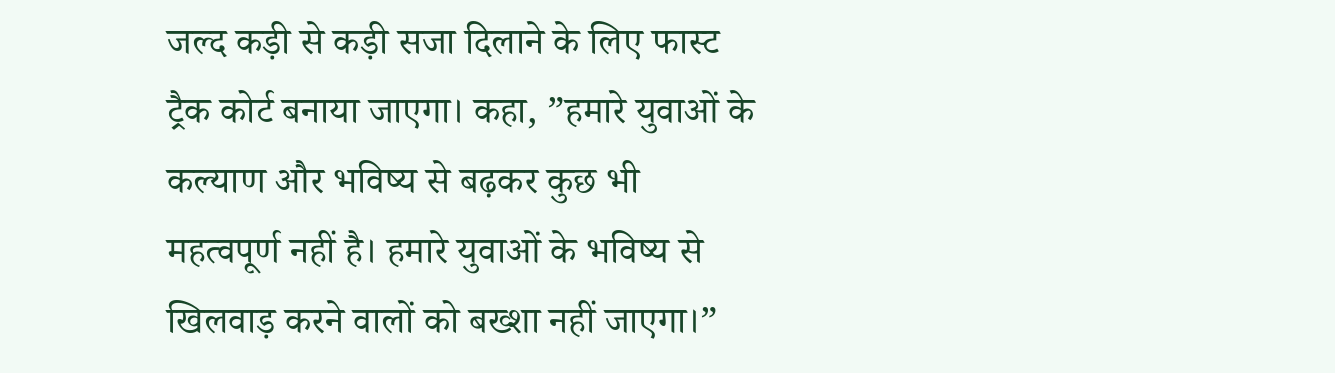जल्द कड़ी से कड़ी सजा दिलाने के लिए फास्ट ट्रैक कोर्ट बनाया जाएगा। कहा, ”हमारे युवाओं के कल्याण और भविष्य से बढ़कर कुछ भी महत्वपूर्ण नहीं है। हमारे युवाओं के भविष्य से खिलवाड़ करने वालों को बख्शा नहीं जाएगा।”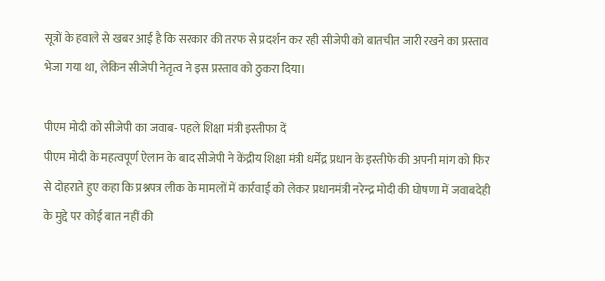सूत्रों के हवाले से खबर आई है कि सरकार की तरफ से प्रदर्शन कर रही सीजेपी को बातचीत जारी रखने का प्रस्ताव भेजा गया था, लेकिन सीजेपी नेतृत्व ने इस प्रस्ताव को ठुकरा दिया।

पीएम मोदी को सीजेपी का जवाब- पहले शिक्षा मंत्री इस्तीफा दें
पीएम मोदी के महत्वपूर्ण ऐलान के बाद सीजेपी ने केंद्रीय शिक्षा मंत्री धर्मेंद्र प्रधान के इस्तीफे की अपनी मांग को फिर से दोहराते हुए कहा कि प्रश्नपत्र लीक के मामलों में कार्रवाई को लेकर प्रधानमंत्री नरेन्द्र मोदी की घोषणा में जवाबदेही के मुद्दे पर कोई बात नहीं की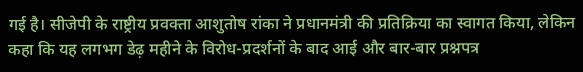गई है। सीजेपी के राष्ट्रीय प्रवक्ता आशुतोष रांका ने प्रधानमंत्री की प्रतिक्रिया का स्वागत किया, लेकिन कहा कि यह लगभग डेढ़ महीने के विरोध-प्रदर्शनों के बाद आई और बार-बार प्रश्नपत्र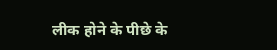लीक होने के पीछे के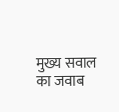मुख्य सवाल का जवाब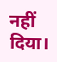नहीं दिया।